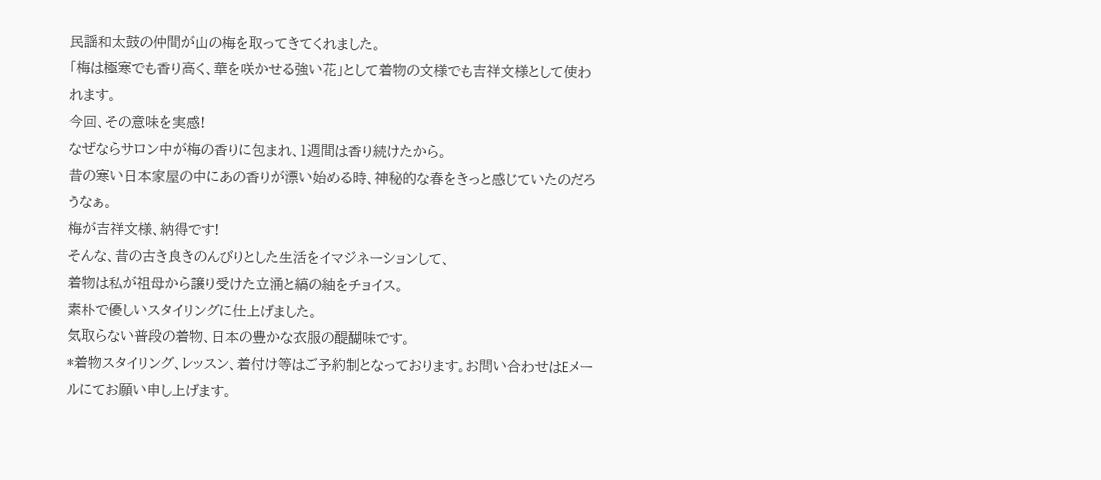民謡和太鼓の仲間が山の梅を取ってきてくれました。
「梅は極寒でも香り高く、華を咲かせる強い花」として着物の文様でも吉祥文様として使われます。
今回、その意味を実感!
なぜならサロン中が梅の香りに包まれ、1週間は香り続けたから。
昔の寒い日本家屋の中にあの香りが漂い始める時、神秘的な春をきっと感じていたのだろうなぁ。
梅が吉祥文様、納得です!
そんな、昔の古き良きのんびりとした生活をイマジネーションして、
着物は私が祖母から譲り受けた立涌と縞の紬をチョイス。
素朴で優しいスタイリングに仕上げました。
気取らない普段の着物、日本の豊かな衣服の醍醐味です。
*着物スタイリング、レッスン、着付け等はご予約制となっております。お問い合わせはEメールにてお願い申し上げます。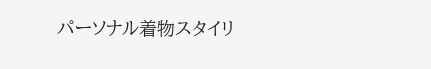パーソナル着物スタイリ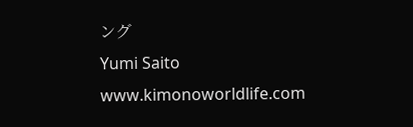ング
Yumi Saito
www.kimonoworldlife.com